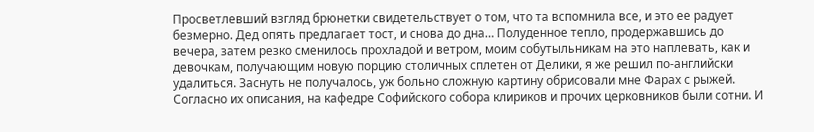Просветлевший взгляд брюнетки свидетельствует о том, что та вспомнила все, и это ее радует безмерно. Дед опять предлагает тост, и снова до дна… Полуденное тепло, продержавшись до вечера, затем резко сменилось прохладой и ветром, моим собутыльникам на это наплевать, как и девочкам, получающим новую порцию столичных сплетен от Делики, я же решил по-английски удалиться. Заснуть не получалось, уж больно сложную картину обрисовали мне Фарах с рыжей. Согласно их описания, на кафедре Софийского собора клириков и прочих церковников были сотни. И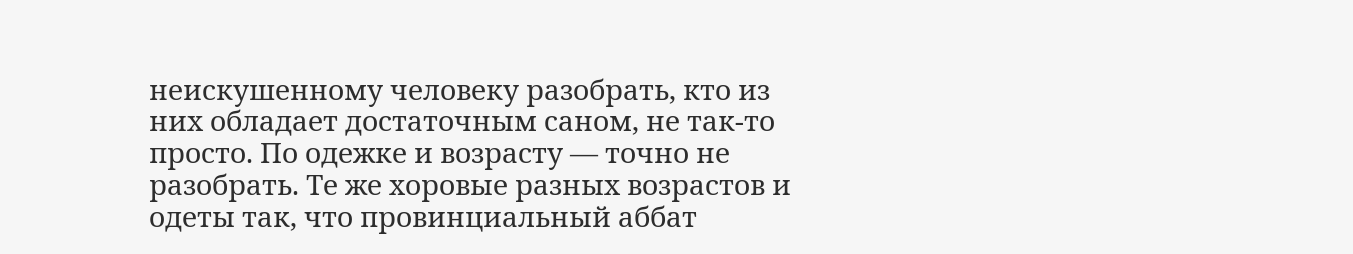неискушенному человеку разобрать, кто из них обладает достаточным саном, не так-то просто. По одежке и возрасту — точно не разобрать. Те же хоровые разных возрастов и одеты так, что провинциальный аббат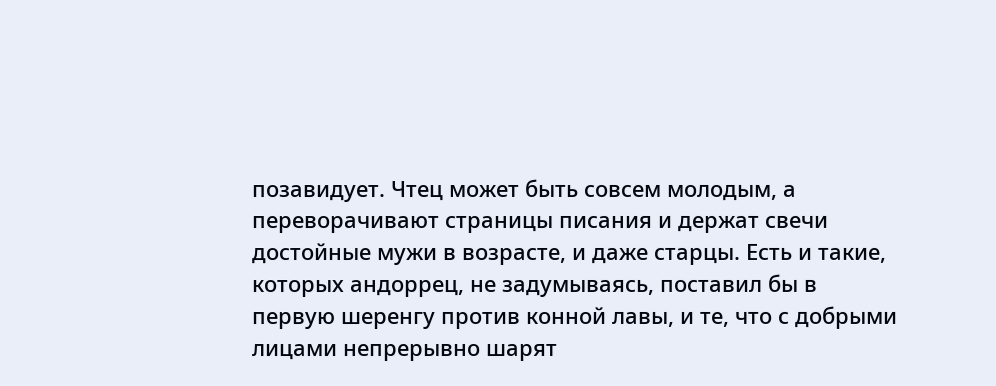позавидует. Чтец может быть совсем молодым, а переворачивают страницы писания и держат свечи достойные мужи в возрасте, и даже старцы. Есть и такие, которых андоррец, не задумываясь, поставил бы в первую шеренгу против конной лавы, и те, что с добрыми лицами непрерывно шарят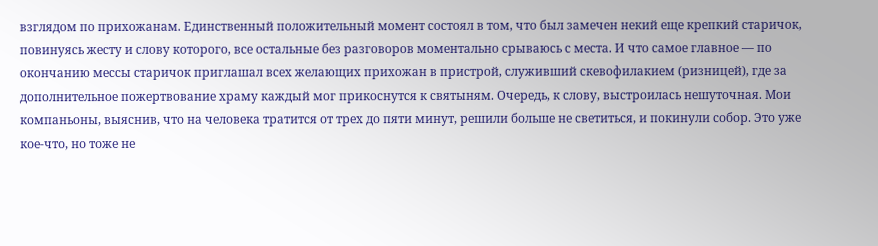взглядом по прихожанам. Единственный положительный момент состоял в том, что был замечен некий еще крепкий старичок, повинуясь жесту и слову которого, все остальные без разговоров моментально срываюсь с места. И что самое главное — по окончанию мессы старичок приглашал всех желающих прихожан в пристрой, служивший скевофилакием (ризницей), где за дополнительное пожертвование храму каждый мог прикоснутся к святыням. Очередь, к слову, выстроилась нешуточная. Мои компаньоны, выяснив, что на человека тратится от трех до пяти минут, решили больше не светиться, и покинули собор. Это уже кое-что, но тоже не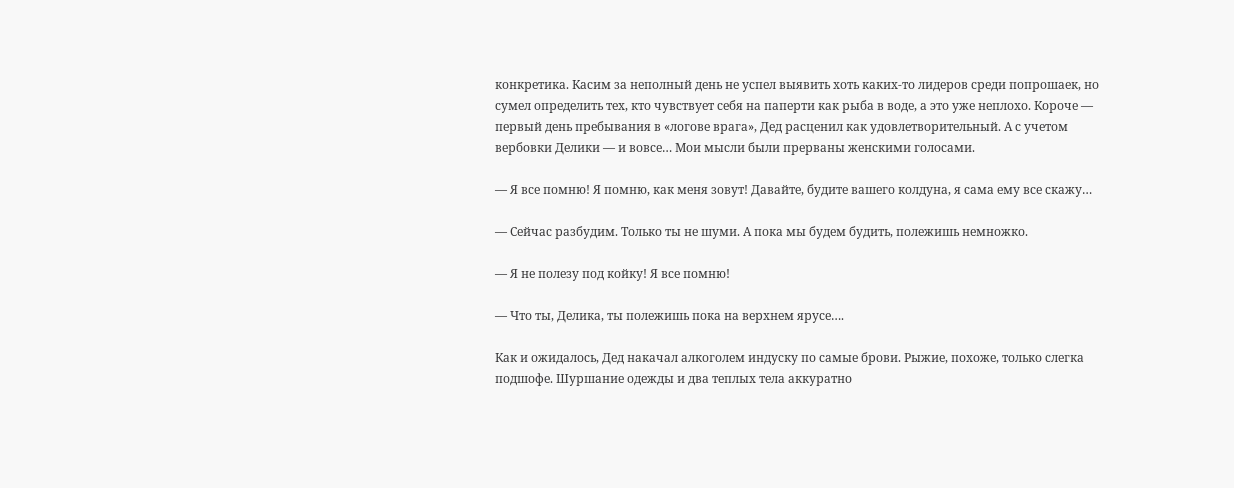конкретика. Касим за неполный день не успел выявить хоть каких-то лидеров среди попрошаек, но сумел определить тех, кто чувствует себя на паперти как рыба в воде, а это уже неплохо. Короче — первый день пребывания в «логове врага», Дед расценил как удовлетворительный. А с учетом вербовки Делики — и вовсе… Мои мысли были прерваны женскими голосами.

— Я все помню! Я помню, как меня зовут! Давайте, будите вашего колдуна, я сама ему все скажу…

— Сейчас разбудим. Только ты не шуми. А пока мы будем будить, полежишь немножко.

— Я не полезу под койку! Я все помню!

— Что ты, Делика, ты полежишь пока на верхнем ярусе….

Как и ожидалось, Дед накачал алкоголем индуску по самые брови. Рыжие, похоже, только слегка подшофе. Шуршание одежды и два теплых тела аккуратно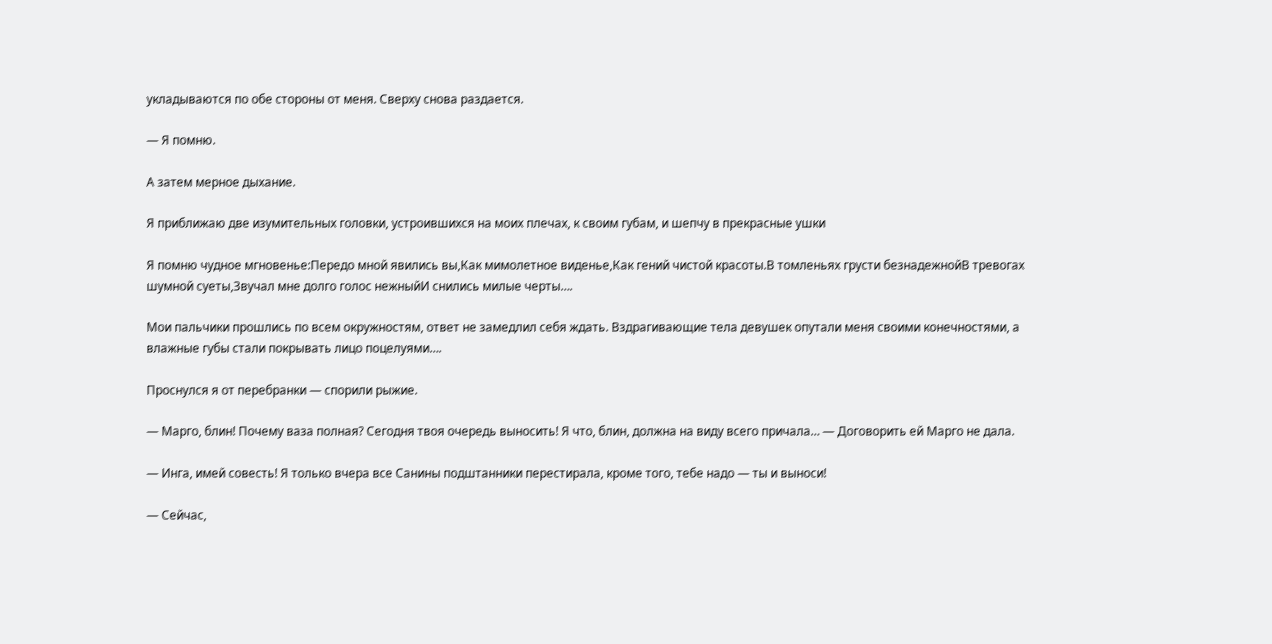укладываются по обе стороны от меня. Сверху снова раздается.

— Я помню.

А затем мерное дыхание.

Я приближаю две изумительных головки, устроившихся на моих плечах, к своим губам, и шепчу в прекрасные ушки

Я помню чудное мгновенье:Передо мной явились вы,Как мимолетное виденье,Как гений чистой красоты.В томленьях грусти безнадежнойВ тревогах шумной суеты,Звучал мне долго голос нежныйИ снились милые черты….

Мои пальчики прошлись по всем окружностям, ответ не замедлил себя ждать. Вздрагивающие тела девушек опутали меня своими конечностями, а влажные губы стали покрывать лицо поцелуями….

Проснулся я от перебранки — спорили рыжие.

— Марго, блин! Почему ваза полная? Сегодня твоя очередь выносить! Я что, блин, должна на виду всего причала… — Договорить ей Марго не дала.

— Инга, имей совесть! Я только вчера все Санины подштанники перестирала, кроме того, тебе надо — ты и выноси!

— Сейчас,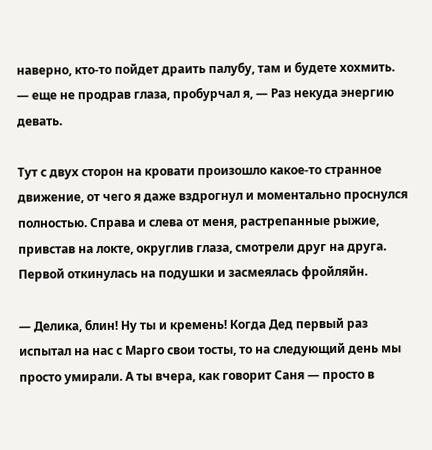наверно, кто-то пойдет драить палубу, там и будете хохмить. — еще не продрав глаза, пробурчал я, — Раз некуда энергию девать.

Тут с двух сторон на кровати произошло какое-то странное движение, от чего я даже вздрогнул и моментально проснулся полностью. Справа и слева от меня, растрепанные рыжие, привстав на локте, округлив глаза, смотрели друг на друга. Первой откинулась на подушки и засмеялась фройляйн.

— Делика, блин! Ну ты и кремень! Когда Дед первый раз испытал на нас с Марго свои тосты, то на следующий день мы просто умирали. А ты вчера, как говорит Саня — просто в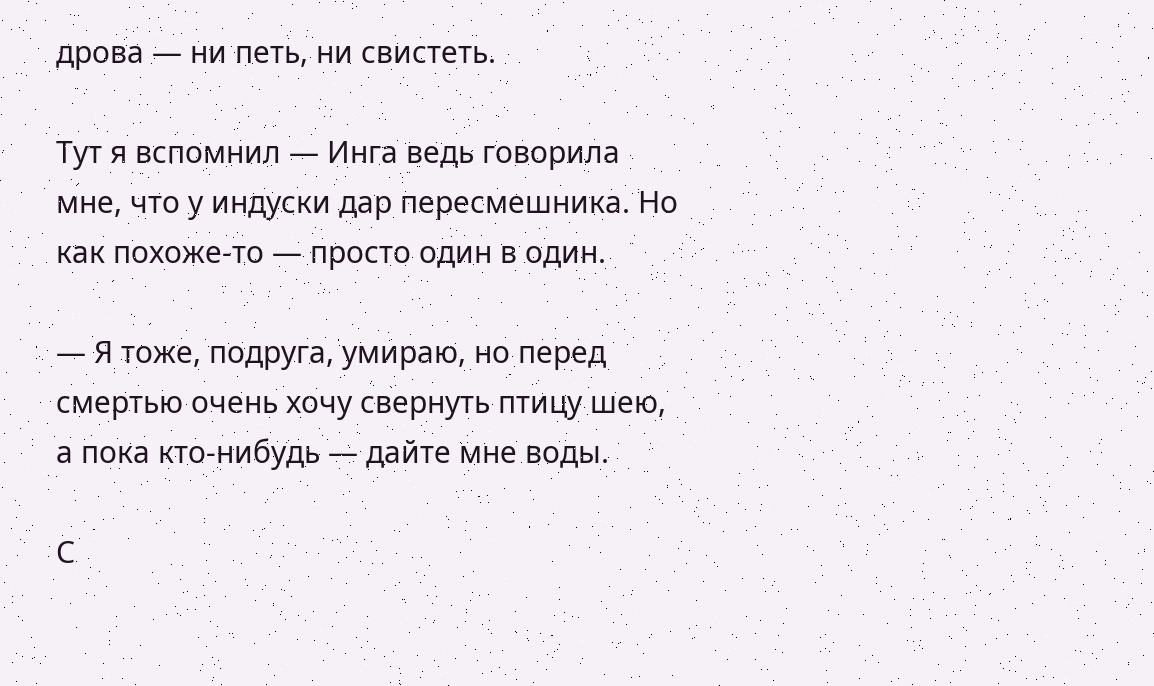дрова — ни петь, ни свистеть.

Тут я вспомнил — Инга ведь говорила мне, что у индуски дар пересмешника. Но как похоже-то — просто один в один.

— Я тоже, подруга, умираю, но перед смертью очень хочу свернуть птицу шею, а пока кто-нибудь — дайте мне воды.

С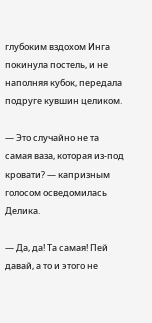глубоким вздохом Инга покинула постель, и не наполняя кубок, передала подруге кувшин целиком.

— Это случайно не та самая ваза, которая из-под кровати? — капризным голосом осведомилась Делика.

— Да, да! Та самая! Пей давай, а то и этого не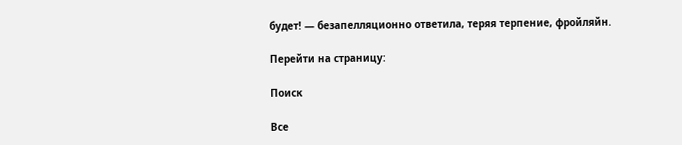будет! — безапелляционно ответила, теряя терпение, фройляйн.

Перейти на страницу:

Поиск

Все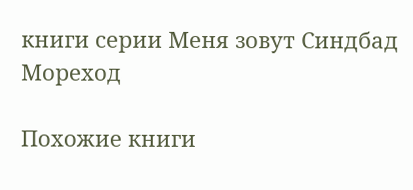книги серии Меня зовут Синдбад Мореход

Похожие книги